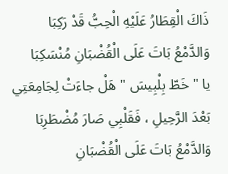ذَاكَ الْقِطَارُ عَلَيْهِ الْحِبُّ قَدْ رَكِبَا
وَالدَّمْعُ بَاتَ عَلَى الْقُضْبَانِ مُنْسَكِبَا
يا " خَطّ بِلْبِيسَ " هَلْ جاءَتْ لِجَامِعَتِي
بَعْدَ الرَّحِيلِ ، فَقَلْبِي صَارَ مُضْطَرِبَا
وَالدَّمْعُ بَاتَ عَلَى الْقُضْبَانِ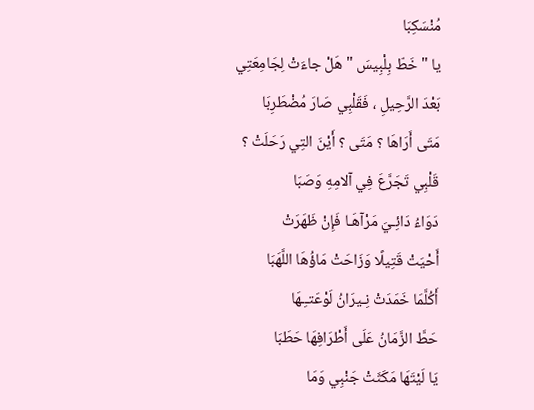مُنْسَكِبَا
يا " خَطّ بِلْبِيسَ " هَلْ جاءَتْ لِجَامِعَتِي
بَعْدَ الرَّحِيلِ ، فَقَلْبِي صَارَ مُضْطَرِبَا
مَتَى أَرَاهَا ؟ مَتَى ؟ أَيْنَ التِي رَحَلَتْ ؟
قَلْبِي تَجَرَّعَ فِي آلامِهِ وَصَبَا
دَوَاءُ دَائِـيَ مَرْآهَـا فَإِنْ ظَهَرَتْ
أَحْيَتْ قَتِيلًا وَزَاحَتْ مَاؤُهَا اللَّهَبَا
أَكُلَّمَا خَمَدَتْ نِـيرَانُ لَوْعَتـِـهَا
حَطَّ الزَّمَانُ عَلَى أَطْرَافِهَا حَطَبَا
يَا لَيْتَهَا مَكَثَتْ جَنْبِي وَمَا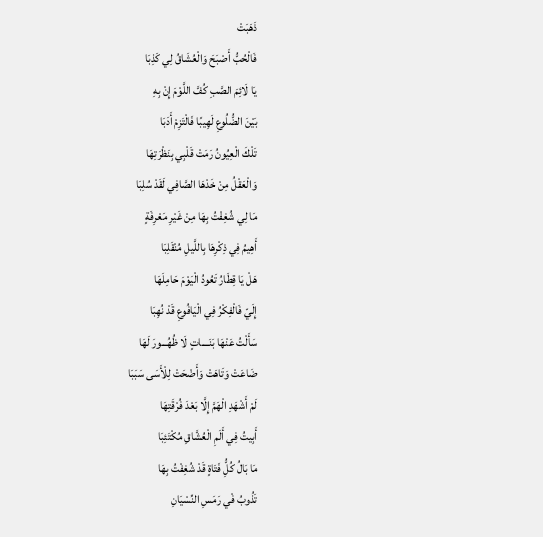ذَهَبَتْ
فَالْحُبُّ أَصْبَحَ وَالْعُشَاقُ لِي كَذِبَا
يَا لَائِمَ الصَّبِ كُفَّ اللَّوْمَ إِنْ بِهِ
بَيْنَ الضُّلُوعِ لَهِيبًا فَالْتَزِمْ أَدَبَا
تَلْكَ الْعِيُونُ رَمَتْ قَلْبِي بِنَظْرَتِهَا
وَالْعَقْلُ مِنْ خَدْهَا الصَّافِي لَقَدْ سُلِبَا
مَا لِي شُغِفْتُ بِهَا مِنْ غَيْرِ مَعْرِفَةٍ
أَهِيمُ فِي ذِكْرِهَا بِاللَّيلِ مُنْقَلِبَا
هَلْ يَا قِطَارُ تَعُودُ الْيَوْمَ حَامِلَهَا
إِلَيّ فَالْفِكْرُ فِي الْيَافُوعِ قَدْ نُهِبَا
سَأَلْتُ عَنْهَا بَنَــــاتٍ لَا ظُهُـــورَ لَهَا
ضَاعَتْ وَتَاهَتْ وَأَضْحَتْ لِلْأَسَى سَبَبَا
لَمْ أَشْهَدِ الْهَمَّ إِلَّا بَعْدَ فُرْقَتِهَا
أَبِيتُ فِي أَلَمِ الْعُشَّاقِ مُكْتَئِبَا
مَا بَالُ كُلُِّ فَتَاةٍ قَدْ شُغِفْتُ بِهَا
تَذُوبُ فْي رَمَسِ النِّسْيَانِ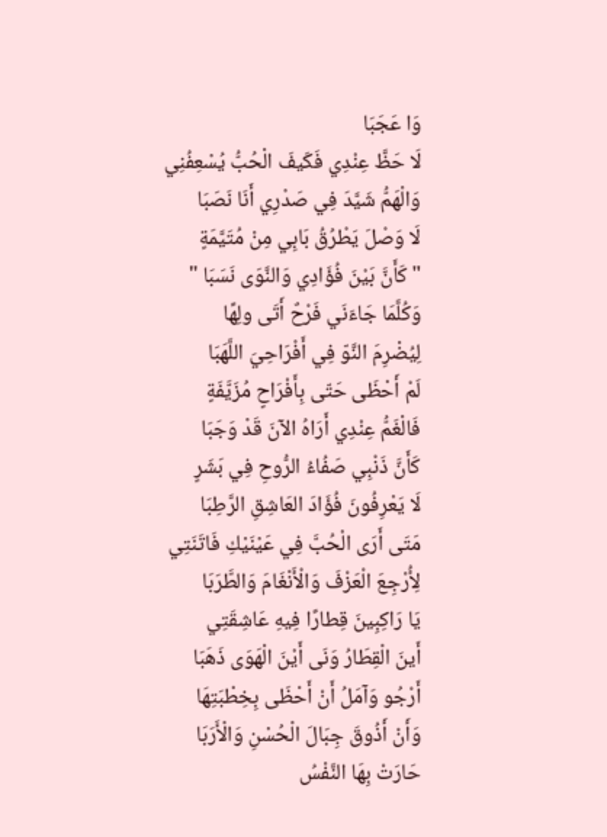وَا عَجَبَا
لَا حَظَّ عِنْدِي فَكَيفَ الْحُبُّ يُسْعِفُنِي
وَالْهَمُّ شَيَّدَ فِي صَدْرِي أَنَا نَصَبَا
لَا وَصْلَ يَطْرُقُ بَابِي مِنْ مُتَيَّمَةٍ
" كَأَنَّ بَيْنَ فُؤَادِي وَالنَّوَى نَسَبَا "
وَكُلَّمَا جَاءَنَي فَرْحٌ أَتَى ولِهًا
لِيُضْرِمَ النَّوّ فِي أَفْرَاحِيَ اللَّهَبَا
لَمْ أَحْظَى حَتّى بِأَفْرَاحٍ مُزَيَّفَةٍ
فَالْغَمُّ عِنْدِي أَرَاهُ الآنَ قَدْ وَجَبَا
كَأَنَّ ذَنْبِي صَفُاءُ الرُّوحِ فِي بَشَرٍ
لَا يَعْرِفُونَ فُؤَادَ العَاشِقِ الرَّطِبَا
مَتَى أَرَى الْحُبَّ فِي عَيْنَيْكِ فَاتَنَتِي
لِأُرْجِعَ الْعَزْفَ وَالْأَنْغَامَ وَالطَّرَبَا
يَا رَاكِبِينَ قِطارًا فِيهِ عَاشِقَتِي
أَينَ الْقِطَارُ وَنَى أَيْنَ الْهَوَى ذَهَبَا
أَرْجُو وَآمَلُ أَنْ أَحْظَى بِخِطْبَتِهَا
وَأَنْ أَذُوقَ جِبَالَ الْحُسْنِ وَالْأَرَبَا
حَارَتْ بِهَا النَّفْسُ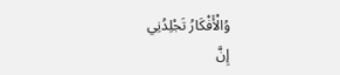وُالْأَفْكَارُ تَجْلِدُنِي
إِنَّ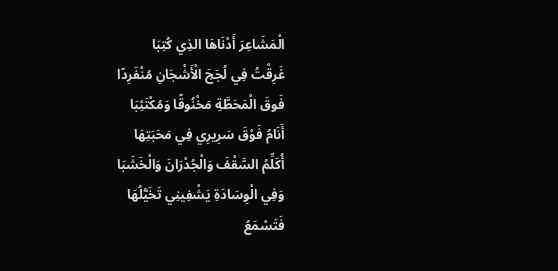الْمَشَاعِرَ أَدْنَاهَا الذِي كُتِبَا
غَرِقْتُ فِي لُجَجَ الْأَشْجَانِ مُنْفَرِدًا
فَوقَ الْمَحَطَّةِ مَخْنُوقًا وَمُكْتَئِبَا
أَنَامُ فَوْقَ سَرِيرِي فِي مَحَبَتِهَا
أُكَلِّمُ السَّقْفَ وَالْجُدْرَانَ وَالْخَشَبَا
وَفِي الْوِسَادَةِ يَشْفِينِي تَخَيُّلُهَا
فَتَسْمَعُ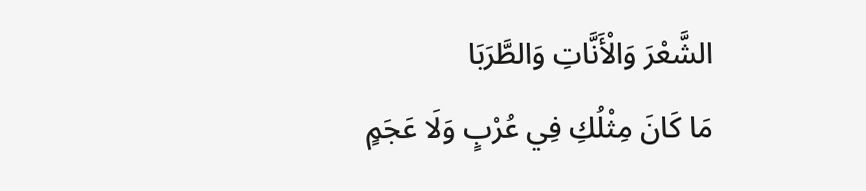الشَّعْرَ وَالْأَنَّاتِ وَالطَّرَبَا
مَا كَانَ مِثْلُكِ فِي عُرْبٍ وَلَا عَجَمٍ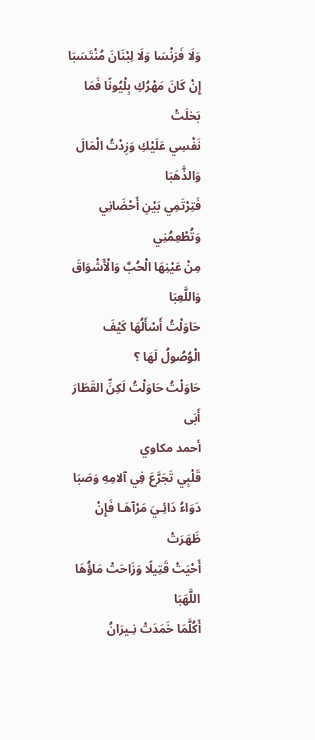وَلَا فَرَنْسَا وَلَا لِبْنَانَ مُنْتَسَبَا
إِنْ كَانَ مَهْرُكِ بِلْيُونًا فَمَا بَخلَتْ
نَفْسِي عَلَيْكِ وَزِدْتُ الْمَالَ وَالذَّهَبَا
فَتِرْتَمِي بَيْنِ أَحْضَانِي وَتُطْعِمُنِي
مِنْ عَيْنِهَا الْحُبَّ وَالْأَشْوَاقَ وَاللَّعِبَا
حَاوَلْتُ أَسْأَلُهَا كَيْفَ الْوُصُولُ لَهَا ؟
حَاوَلْتُ حَاوَلْتُ لَكِنِّ القَطَارَ أَبَى
أحمد مكاوي
قَلْبِي تَجَرَّعَ فِي آلامِهِ وَصَبَا
دَوَاءُ دَائِـيَ مَرْآهَـا فَإِنْ ظَهَرَتْ
أَحْيَتْ قَتِيلًا وَزَاحَتْ مَاؤُهَا اللَّهَبَا
أَكُلَّمَا خَمَدَتْ نِـيرَانُ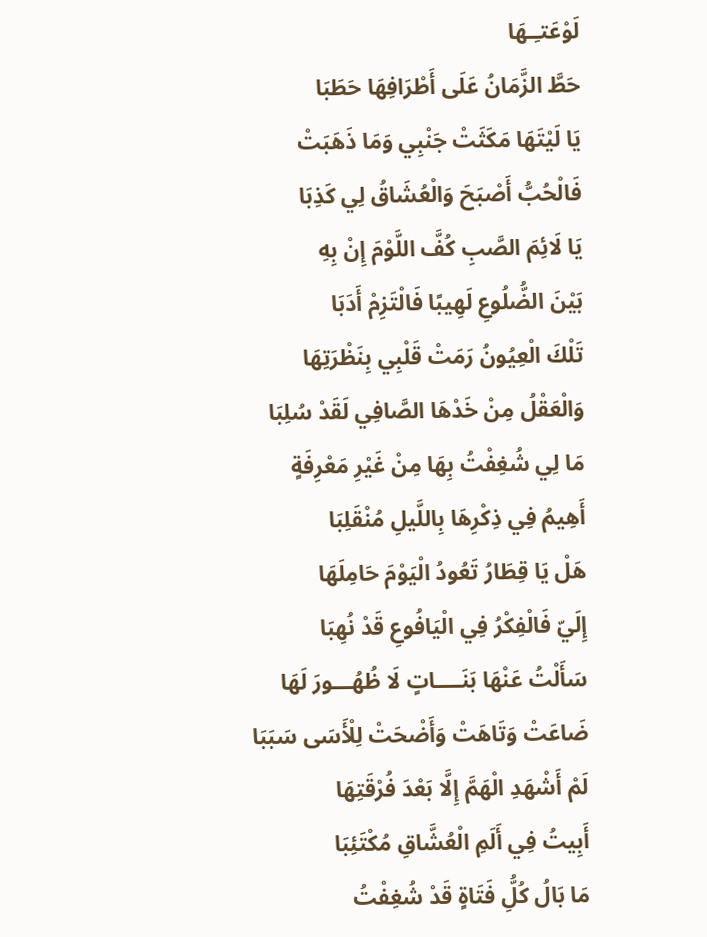لَوْعَتـِـهَا
حَطَّ الزَّمَانُ عَلَى أَطْرَافِهَا حَطَبَا
يَا لَيْتَهَا مَكَثَتْ جَنْبِي وَمَا ذَهَبَتْ
فَالْحُبُّ أَصْبَحَ وَالْعُشَاقُ لِي كَذِبَا
يَا لَائِمَ الصَّبِ كُفَّ اللَّوْمَ إِنْ بِهِ
بَيْنَ الضُّلُوعِ لَهِيبًا فَالْتَزِمْ أَدَبَا
تَلْكَ الْعِيُونُ رَمَتْ قَلْبِي بِنَظْرَتِهَا
وَالْعَقْلُ مِنْ خَدْهَا الصَّافِي لَقَدْ سُلِبَا
مَا لِي شُغِفْتُ بِهَا مِنْ غَيْرِ مَعْرِفَةٍ
أَهِيمُ فِي ذِكْرِهَا بِاللَّيلِ مُنْقَلِبَا
هَلْ يَا قِطَارُ تَعُودُ الْيَوْمَ حَامِلَهَا
إِلَيّ فَالْفِكْرُ فِي الْيَافُوعِ قَدْ نُهِبَا
سَأَلْتُ عَنْهَا بَنَــــاتٍ لَا ظُهُـــورَ لَهَا
ضَاعَتْ وَتَاهَتْ وَأَضْحَتْ لِلْأَسَى سَبَبَا
لَمْ أَشْهَدِ الْهَمَّ إِلَّا بَعْدَ فُرْقَتِهَا
أَبِيتُ فِي أَلَمِ الْعُشَّاقِ مُكْتَئِبَا
مَا بَالُ كُلُِّ فَتَاةٍ قَدْ شُغِفْتُ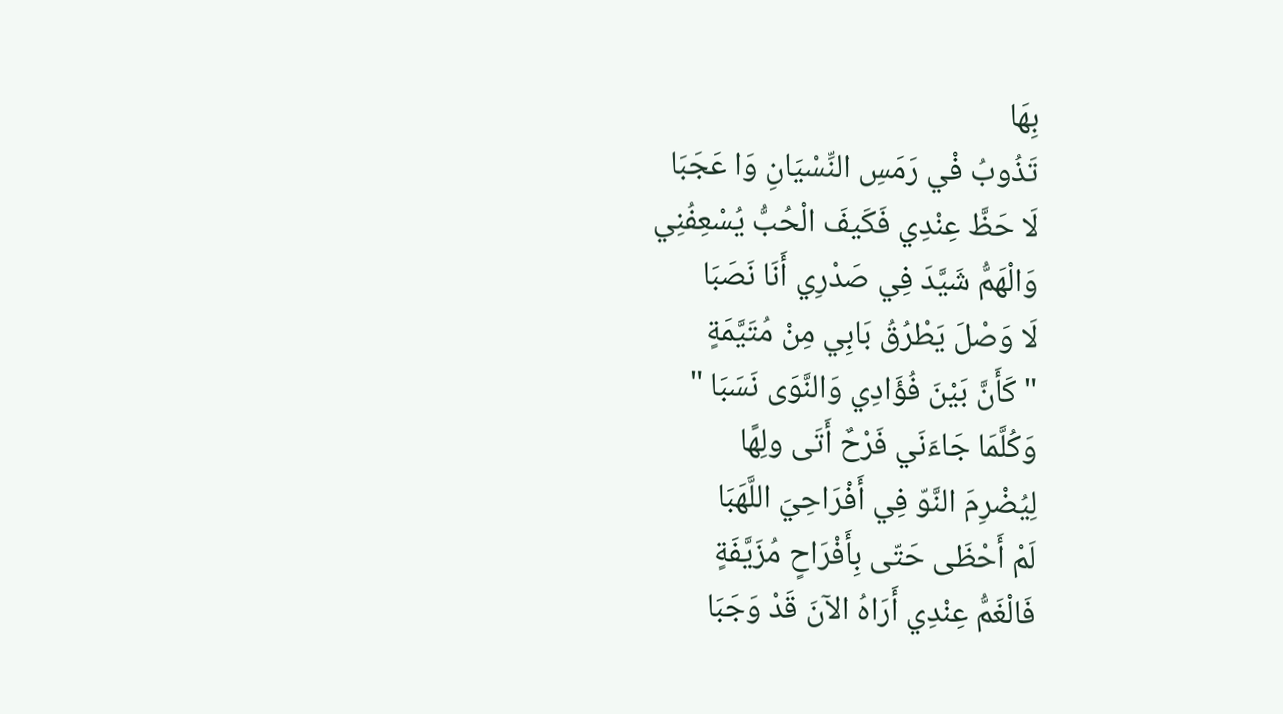بِهَا
تَذُوبُ فْي رَمَسِ النِّسْيَانِ وَا عَجَبَا
لَا حَظَّ عِنْدِي فَكَيفَ الْحُبُّ يُسْعِفُنِي
وَالْهَمُّ شَيَّدَ فِي صَدْرِي أَنَا نَصَبَا
لَا وَصْلَ يَطْرُقُ بَابِي مِنْ مُتَيَّمَةٍ
" كَأَنَّ بَيْنَ فُؤَادِي وَالنَّوَى نَسَبَا "
وَكُلَّمَا جَاءَنَي فَرْحٌ أَتَى ولِهًا
لِيُضْرِمَ النَّوّ فِي أَفْرَاحِيَ اللَّهَبَا
لَمْ أَحْظَى حَتّى بِأَفْرَاحٍ مُزَيَّفَةٍ
فَالْغَمُّ عِنْدِي أَرَاهُ الآنَ قَدْ وَجَبَا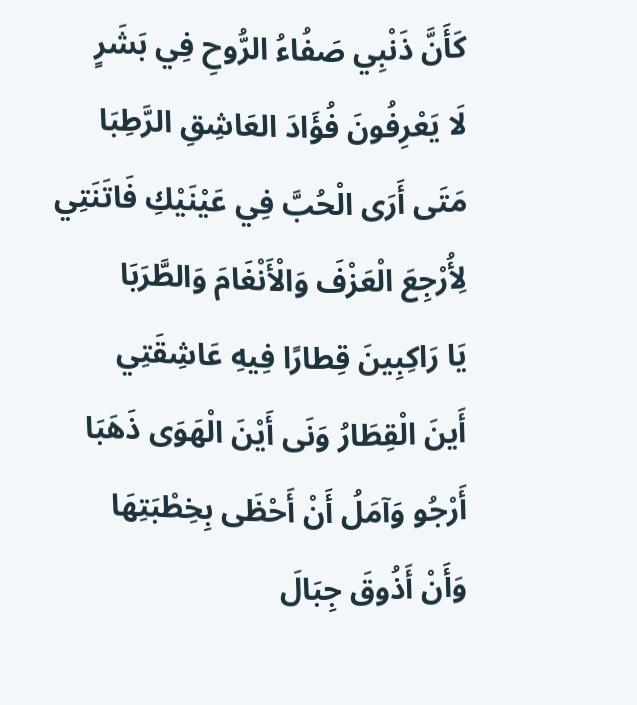كَأَنَّ ذَنْبِي صَفُاءُ الرُّوحِ فِي بَشَرٍ
لَا يَعْرِفُونَ فُؤَادَ العَاشِقِ الرَّطِبَا
مَتَى أَرَى الْحُبَّ فِي عَيْنَيْكِ فَاتَنَتِي
لِأُرْجِعَ الْعَزْفَ وَالْأَنْغَامَ وَالطَّرَبَا
يَا رَاكِبِينَ قِطارًا فِيهِ عَاشِقَتِي
أَينَ الْقِطَارُ وَنَى أَيْنَ الْهَوَى ذَهَبَا
أَرْجُو وَآمَلُ أَنْ أَحْظَى بِخِطْبَتِهَا
وَأَنْ أَذُوقَ جِبَالَ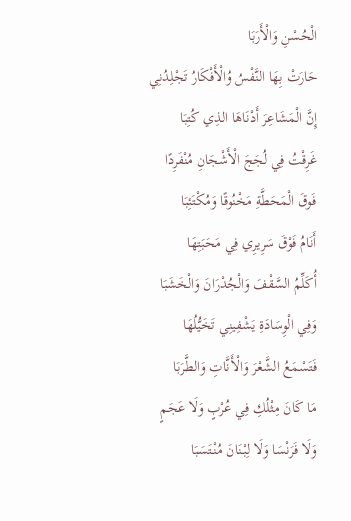الْحُسْنِ وَالْأَرَبَا
حَارَتْ بِهَا النَّفْسُ وُالْأَفْكَارُ تَجْلِدُنِي
إِنَّ الْمَشَاعِرَ أَدْنَاهَا الذِي كُتِبَا
غَرِقْتُ فِي لُجَجَ الْأَشْجَانِ مُنْفَرِدًا
فَوقَ الْمَحَطَّةِ مَخْنُوقًا وَمُكْتَئِبَا
أَنَامُ فَوْقَ سَرِيرِي فِي مَحَبَتِهَا
أُكَلِّمُ السَّقْفَ وَالْجُدْرَانَ وَالْخَشَبَا
وَفِي الْوِسَادَةِ يَشْفِينِي تَخَيُّلُهَا
فَتَسْمَعُ الشَّعْرَ وَالْأَنَّاتِ وَالطَّرَبَا
مَا كَانَ مِثْلُكِ فِي عُرْبٍ وَلَا عَجَمٍ
وَلَا فَرَنْسَا وَلَا لِبْنَانَ مُنْتَسَبَا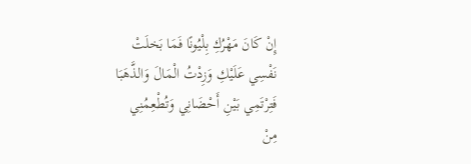إِنْ كَانَ مَهْرُكِ بِلْيُونًا فَمَا بَخلَتْ
نَفْسِي عَلَيْكِ وَزِدْتُ الْمَالَ وَالذَّهَبَا
فَتِرْتَمِي بَيْنِ أَحْضَانِي وَتُطْعِمُنِي
مِنْ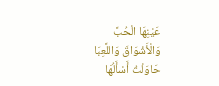عَيْنِهَا الْحُبَّ وَالْأَشْوَاقَ وَاللَّعِبَا
حَاوَلْتُ أَسْأَلُهَا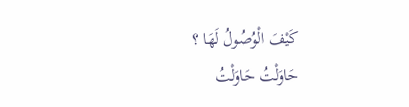كَيْفَ الْوُصُولُ لَهَا ؟
حَاوَلْتُ حَاوَلْتُ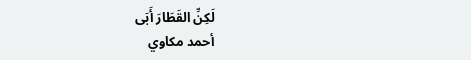لَكِنِّ القَطَارَ أَبَى
أحمد مكاوي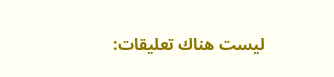ليست هناك تعليقات: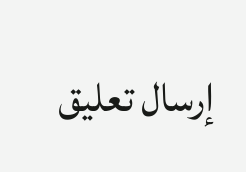إرسال تعليق